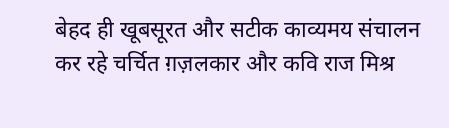बेहद ही खूबसूरत और सटीक काव्यमय संचालन कर रहे चर्चित ग़ज़लकार और कवि राज मिश्र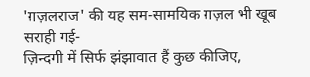'ग़ज़लराज' की यह सम-सामयिक ग़ज़ल भी खूब सराही गई-
ज़िन्दगी में सिर्फ झंझावात हैं कुछ कीजिए,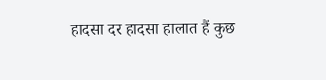हादसा दर हादसा हालात हैं कुछ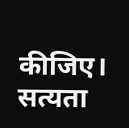कीजिए।
सत्यता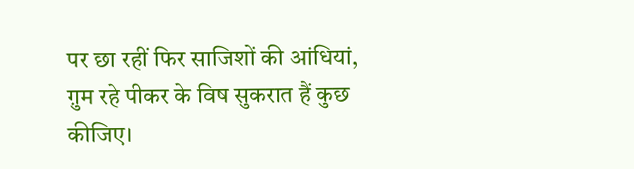पर छा रहीं फिर साजिशों की आंधियां,
ग़ुम रहे पीकर के विष सुकरात हैं कुछ कीजिए।